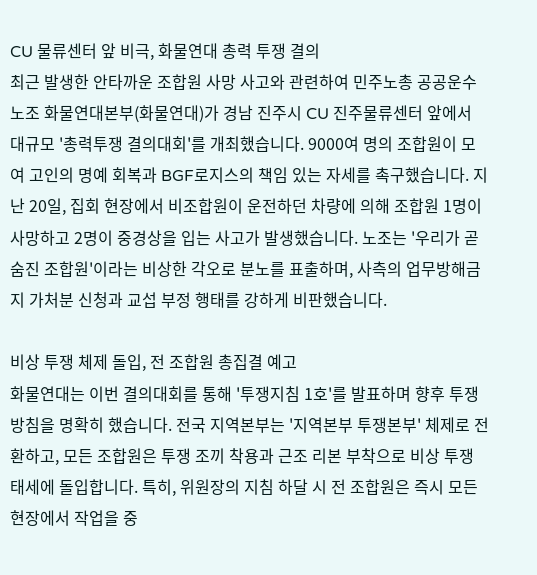CU 물류센터 앞 비극, 화물연대 총력 투쟁 결의
최근 발생한 안타까운 조합원 사망 사고와 관련하여 민주노총 공공운수노조 화물연대본부(화물연대)가 경남 진주시 CU 진주물류센터 앞에서 대규모 '총력투쟁 결의대회'를 개최했습니다. 9000여 명의 조합원이 모여 고인의 명예 회복과 BGF로지스의 책임 있는 자세를 촉구했습니다. 지난 20일, 집회 현장에서 비조합원이 운전하던 차량에 의해 조합원 1명이 사망하고 2명이 중경상을 입는 사고가 발생했습니다. 노조는 '우리가 곧 숨진 조합원'이라는 비상한 각오로 분노를 표출하며, 사측의 업무방해금지 가처분 신청과 교섭 부정 행태를 강하게 비판했습니다.

비상 투쟁 체제 돌입, 전 조합원 총집결 예고
화물연대는 이번 결의대회를 통해 '투쟁지침 1호'를 발표하며 향후 투쟁 방침을 명확히 했습니다. 전국 지역본부는 '지역본부 투쟁본부' 체제로 전환하고, 모든 조합원은 투쟁 조끼 착용과 근조 리본 부착으로 비상 투쟁 태세에 돌입합니다. 특히, 위원장의 지침 하달 시 전 조합원은 즉시 모든 현장에서 작업을 중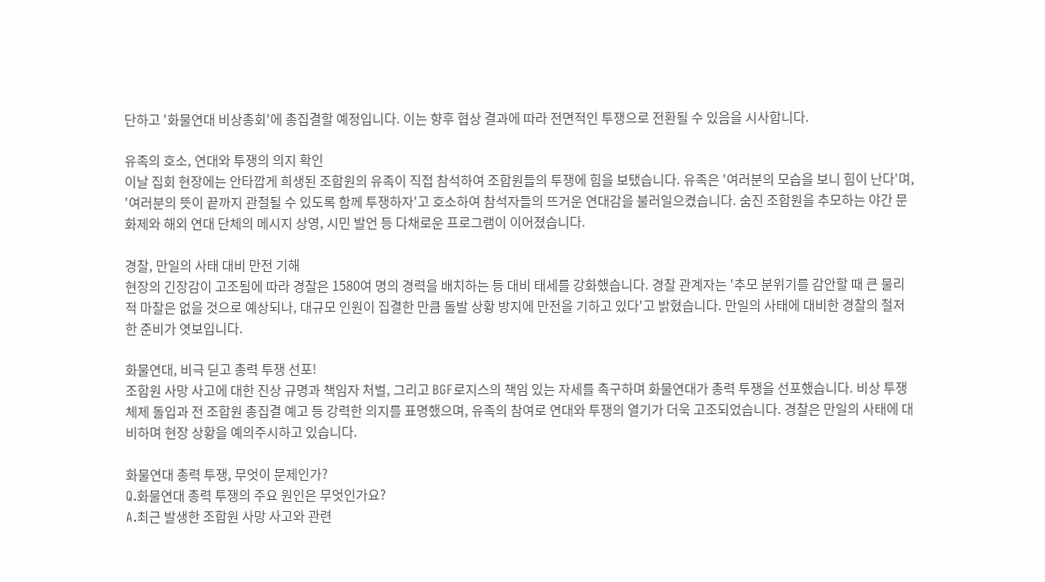단하고 '화물연대 비상총회'에 총집결할 예정입니다. 이는 향후 협상 결과에 따라 전면적인 투쟁으로 전환될 수 있음을 시사합니다.

유족의 호소, 연대와 투쟁의 의지 확인
이날 집회 현장에는 안타깝게 희생된 조합원의 유족이 직접 참석하여 조합원들의 투쟁에 힘을 보탰습니다. 유족은 '여러분의 모습을 보니 힘이 난다'며, '여러분의 뜻이 끝까지 관철될 수 있도록 함께 투쟁하자'고 호소하여 참석자들의 뜨거운 연대감을 불러일으켰습니다. 숨진 조합원을 추모하는 야간 문화제와 해외 연대 단체의 메시지 상영, 시민 발언 등 다채로운 프로그램이 이어졌습니다.

경찰, 만일의 사태 대비 만전 기해
현장의 긴장감이 고조됨에 따라 경찰은 1580여 명의 경력을 배치하는 등 대비 태세를 강화했습니다. 경찰 관계자는 '추모 분위기를 감안할 때 큰 물리적 마찰은 없을 것으로 예상되나, 대규모 인원이 집결한 만큼 돌발 상황 방지에 만전을 기하고 있다'고 밝혔습니다. 만일의 사태에 대비한 경찰의 철저한 준비가 엿보입니다.

화물연대, 비극 딛고 총력 투쟁 선포!
조합원 사망 사고에 대한 진상 규명과 책임자 처벌, 그리고 BGF로지스의 책임 있는 자세를 촉구하며 화물연대가 총력 투쟁을 선포했습니다. 비상 투쟁 체제 돌입과 전 조합원 총집결 예고 등 강력한 의지를 표명했으며, 유족의 참여로 연대와 투쟁의 열기가 더욱 고조되었습니다. 경찰은 만일의 사태에 대비하며 현장 상황을 예의주시하고 있습니다.

화물연대 총력 투쟁, 무엇이 문제인가?
Q.화물연대 총력 투쟁의 주요 원인은 무엇인가요?
A.최근 발생한 조합원 사망 사고와 관련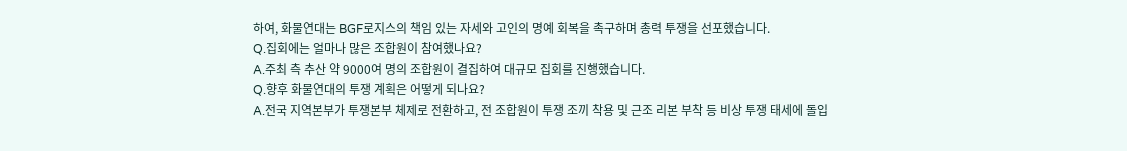하여, 화물연대는 BGF로지스의 책임 있는 자세와 고인의 명예 회복을 촉구하며 총력 투쟁을 선포했습니다.
Q.집회에는 얼마나 많은 조합원이 참여했나요?
A.주최 측 추산 약 9000여 명의 조합원이 결집하여 대규모 집회를 진행했습니다.
Q.향후 화물연대의 투쟁 계획은 어떻게 되나요?
A.전국 지역본부가 투쟁본부 체제로 전환하고, 전 조합원이 투쟁 조끼 착용 및 근조 리본 부착 등 비상 투쟁 태세에 돌입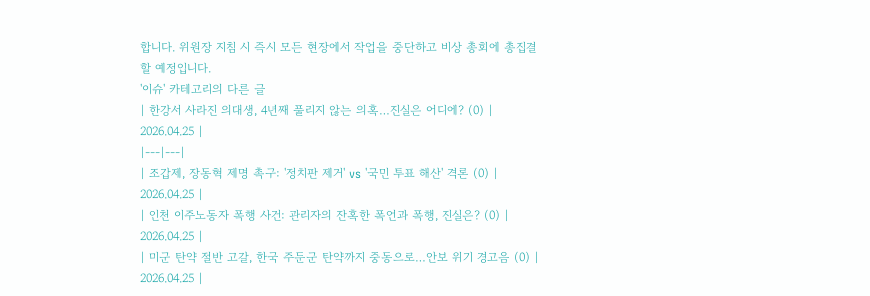합니다. 위원장 지침 시 즉시 모든 현장에서 작업을 중단하고 비상 총회에 총집결할 예정입니다.
'이슈' 카테고리의 다른 글
| 한강서 사라진 의대생, 4년째 풀리지 않는 의혹…진실은 어디에? (0) | 2026.04.25 |
|---|---|
| 조갑제, 장동혁 제명 촉구: '정치판 제거' vs '국민 투표 해산' 격론 (0) | 2026.04.25 |
| 인천 이주노동자 폭행 사건: 관리자의 잔혹한 폭언과 폭행, 진실은? (0) | 2026.04.25 |
| 미군 탄약 절반 고갈, 한국 주둔군 탄약까지 중동으로…안보 위기 경고음 (0) | 2026.04.25 |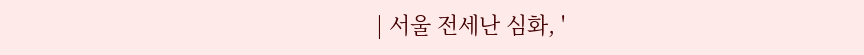| 서울 전세난 심화, '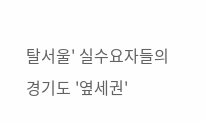탈서울' 실수요자들의 경기도 '옆세권'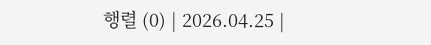행렬 (0) | 2026.04.25 |